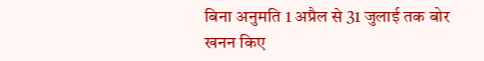बिना अनुमति 1 अप्रैल से 31 जुलाई तक बोर खनन किए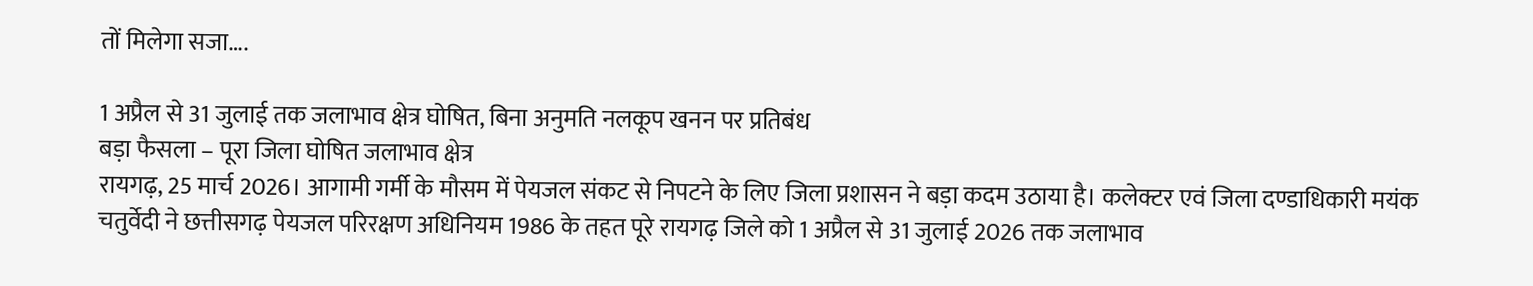तों मिलेगा सजा….

1 अप्रैल से 31 जुलाई तक जलाभाव क्षेत्र घोषित, बिना अनुमति नलकूप खनन पर प्रतिबंध
बड़ा फैसला – पूरा जिला घोषित जलाभाव क्षेत्र
रायगढ़, 25 मार्च 2026। आगामी गर्मी के मौसम में पेयजल संकट से निपटने के लिए जिला प्रशासन ने बड़ा कदम उठाया है। कलेक्टर एवं जिला दण्डाधिकारी मयंक चतुर्वेदी ने छत्तीसगढ़ पेयजल परिरक्षण अधिनियम 1986 के तहत पूरे रायगढ़ जिले को 1 अप्रैल से 31 जुलाई 2026 तक जलाभाव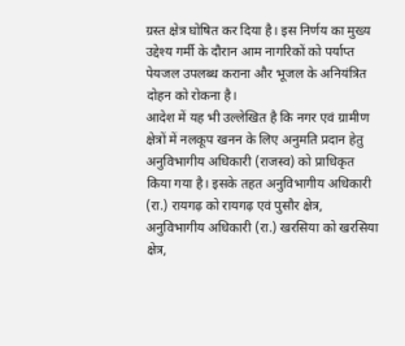ग्रस्त क्षेत्र घोषित कर दिया है। इस निर्णय का मुख्य उद्देश्य गर्मी के दौरान आम नागरिकों को पर्याप्त पेयजल उपलब्ध कराना और भूजल के अनियंत्रित दोहन को रोकना है।
आदेश में यह भी उल्लेखित है कि नगर एवं ग्रामीण क्षेत्रों में नलकूप खनन के लिए अनुमति प्रदान हेतु अनुविभागीय अधिकारी (राजस्व) को प्राधिकृत किया गया है। इसके तहत अनुविभागीय अधिकारी (रा.) रायगढ़ को रायगढ़ एवं पुसौर क्षेत्र, अनुविभागीय अधिकारी (रा.) खरसिया को खरसिया क्षेत्र,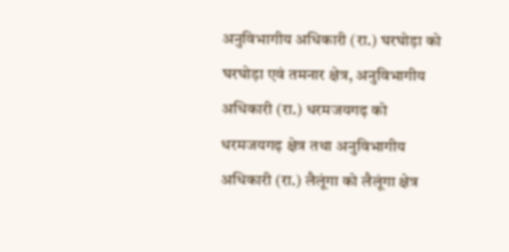अनुविभागीय अधिकारी (रा.) घरघोड़ा को घरघोड़ा एवं तमनार क्षेत्र, अनुविभागीय अधिकारी (रा.) धरमजयगढ़ को धरमजयगढ़ क्षेत्र तथा अनुविभागीय अधिकारी (रा.) लैलूंगा को लैलूंगा क्षेत्र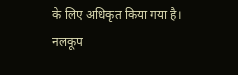के लिए अधिकृत किया गया है।
नलकूप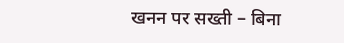खनन पर सख्ती – बिना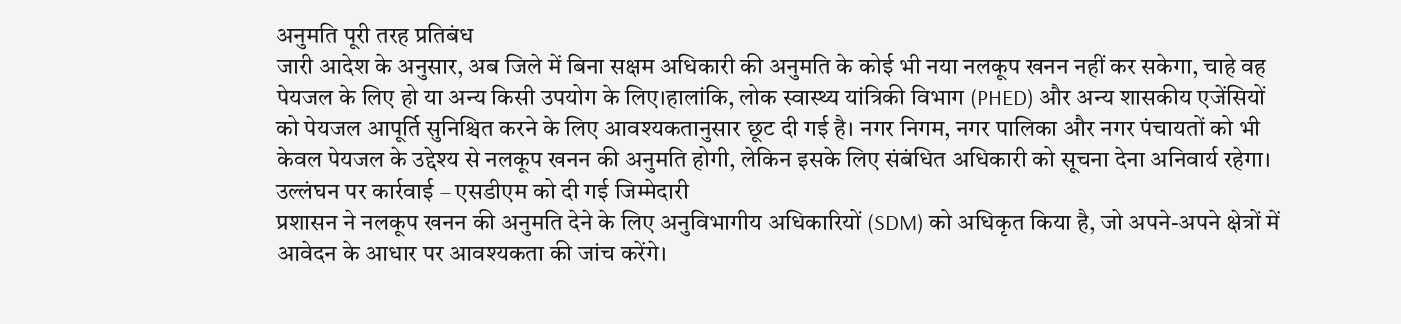अनुमति पूरी तरह प्रतिबंध
जारी आदेश के अनुसार, अब जिले में बिना सक्षम अधिकारी की अनुमति के कोई भी नया नलकूप खनन नहीं कर सकेगा, चाहे वह पेयजल के लिए हो या अन्य किसी उपयोग के लिए।हालांकि, लोक स्वास्थ्य यांत्रिकी विभाग (PHED) और अन्य शासकीय एजेंसियों को पेयजल आपूर्ति सुनिश्चित करने के लिए आवश्यकतानुसार छूट दी गई है। नगर निगम, नगर पालिका और नगर पंचायतों को भी केवल पेयजल के उद्देश्य से नलकूप खनन की अनुमति होगी, लेकिन इसके लिए संबंधित अधिकारी को सूचना देना अनिवार्य रहेगा।
उल्लंघन पर कार्रवाई – एसडीएम को दी गई जिम्मेदारी
प्रशासन ने नलकूप खनन की अनुमति देने के लिए अनुविभागीय अधिकारियों (SDM) को अधिकृत किया है, जो अपने-अपने क्षेत्रों में आवेदन के आधार पर आवश्यकता की जांच करेंगे।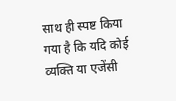साथ ही स्पष्ट किया गया है कि यदि कोई व्यक्ति या एजेंसी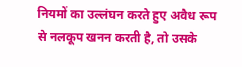नियमों का उल्लंघन करते हुए अवैध रूप से नलकूप खनन करती है, तो उसके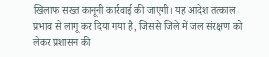खिलाफ सख्त कानूनी कार्रवाई की जाएगी। यह आदेश तत्काल प्रभाव से लागू कर दिया गया है, जिससे जिले में जल संरक्षण को लेकर प्रशासन की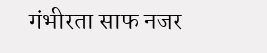गंभीरता साफ नजर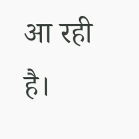आ रही है।